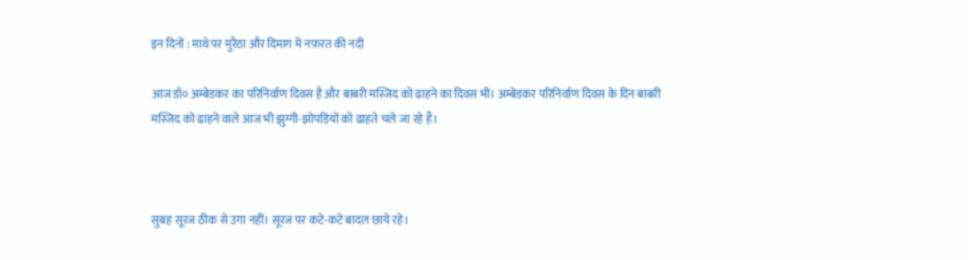इन दिनों : माथे पर मुरैठा और दिमाग में नफ़रत की नदी

आज डॉ० अम्बेडकर का परिनिर्वाण दिवस है और बाबरी मस्जिद को ढाहने का दिवस भी। अम्बेडकर परिनिर्वाण दिवस के दिन बाबरी मस्जिद को ढाहने वाले आज भी झुग्गी-झोपड़ियों को ढाहते चले जा रहे हैं।



सुबह सूरज ठीक से उगा नहीं। सूरज पर कटे-कटे बादल छाये रहे।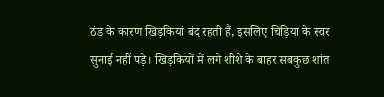ठंड के कारण खिड़कियां बंद रहती हैं, इसलिए चिड़िया के स्वर सुनाई नहीं पड़े। खिड़कियों में लगे शीशे के बाहर सबकुछ शांत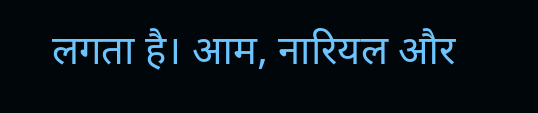लगता है। आम, नारियल और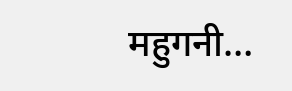महुगनी…